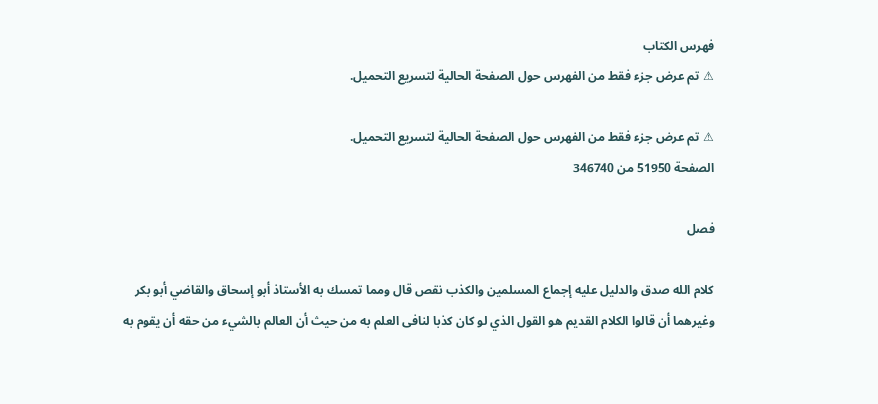فهرس الكتاب
⚠ تم عرض جزء فقط من الفهرس حول الصفحة الحالية لتسريع التحميل.

⚠ تم عرض جزء فقط من الفهرس حول الصفحة الحالية لتسريع التحميل.
الصفحة 51950 من 346740

فصل

كلام الله صدق والدليل عليه إجماع المسلمين والكذب نقص قال ومما تمسك به الأستاذ أبو إسحاق والقاضي أبو بكر وغيرهما أن قالوا الكلام القديم هو القول الذي لو كان كذبا لنافى العلم به من حيث أن العالم بالشيء من حقه أن يقوم به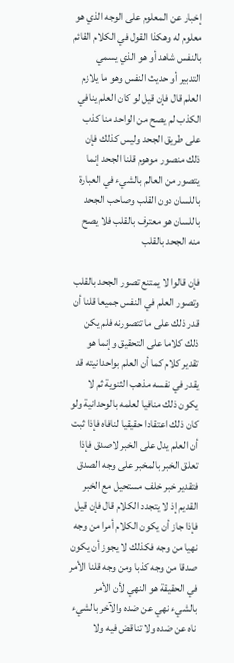إخبار عن المعلوم على الوجه الذي هو معلوم له وهكذا القول في الكلام القائم بالنفس شاهد أو هو الذي يسمي التدبير أو حديث النفس وهو ما يلازم العلم قال فإن قيل لو كان العلم ينافي الكذب لم يصح من الواحد منا كذب على طريق الجحد وليس كذلك فإن ذلك منصور موهوم قلنا الجحد إنما يتصور من العالم بالشيء في العبارة باللسان دون القلب وصاحب الجحد باللسان هو معترف بالقلب فلا يصح منه الجحد بالقلب

فإن قالوا لا يمتنع تصور الجحد بالقلب وتصور العلم في النفس جميعا قلنا أن قدر ذلك على ما تتصورنه فلم يكن ذلك كلاما على التحقيق وإنما هو تقدير كلام كما أن العلم بواحدانيته قد يقدر في نفسه مذهب الثنوية ثم لا يكون ذلك منافيا لعلمه بالوحدانية ولو كان ذلك اعتقادا حقيقيا لنافاه فإذا ثبت أن العلم يدل على الخبر لاصدق فإذا تعلق الخبر بالمخبر على وجه الصدق فتقدير خبر خلف مستحيل مع الخبر القديم إذ لا يتجدد الكلام قال فإن قيل فإذا جاز أن يكون الكلام أمرا من وجه نهيا من وجه فكذلك لا يجوز أن يكون صدقا من وجه كذبا ومن وجه قلنا الأمر في الحقيقة هو النهي لأن الأمر بالشيء نهي عن ضده والآخر بالشيء ناه عن ضده ولا تناقض فيه ولا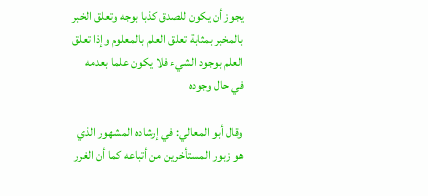يجوز أن يكون للصدق كذبا بوجه وتعلق الخبر بالمخبر بمثابة تعلق العلم بالمعلوم وإذا تعلق العلم بوجود الشيء فلا يكون علما بعدمه في حال وجوده

وقال أبو المعالي: في إرشاده المشهور الذي هو زبور المستأخرين من أتباعه كما أن الغرر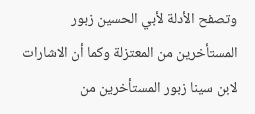وتصفح الأدلة لأبي الحسين زبور المستأخرين من المعتزلة وكما أن الاشارات لابن سينا زبور المستأخرين من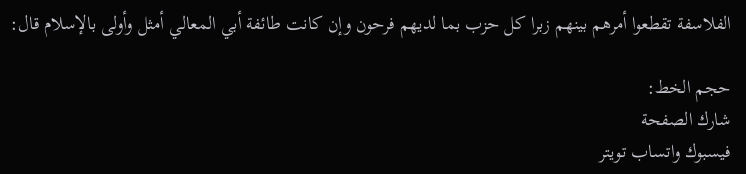الفلاسفة تقطعوا أمرهم بينهم زبرا كل حزب بما لديهم فرحون وإن كانت طائفة أبي المعالي أمثل وأولى بالإسلام قال:

حجم الخط:
شارك الصفحة
فيسبوك واتساب تويتر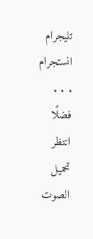تليجرام انستجرام
. . .
فضلًا انتظر تحميل الصوت